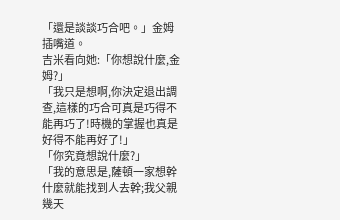「還是談談巧合吧。」金姆插嘴道。
吉米看向她:「你想說什麼,金姆?」
「我只是想啊,你決定退出調查,這樣的巧合可真是巧得不能再巧了!時機的掌握也真是好得不能再好了!」
「你究竟想說什麼?」
「我的意思是,薩頓一家想幹什麼就能找到人去幹;我父親幾天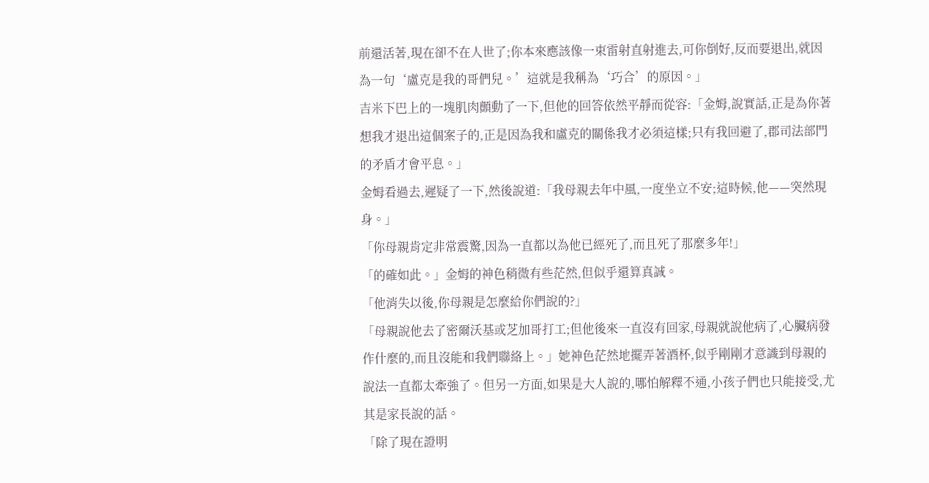前還活著,現在卻不在人世了;你本來應該像一束雷射直射進去,可你倒好,反而要退出,就因為一句‘盧克是我的哥們兒。’這就是我稱為‘巧合’的原因。」
吉米下巴上的一塊肌肉顫動了一下,但他的回答依然平靜而從容:「金姆,說實話,正是為你著想我才退出這個案子的,正是因為我和盧克的關係我才必須這樣;只有我回避了,郡司法部門的矛盾才會平息。」
金姆看過去,遲疑了一下,然後說道:「我母親去年中風,一度坐立不安;這時候,他——突然現身。」
「你母親肯定非常震驚,因為一直都以為他已經死了,而且死了那麼多年!」
「的確如此。」金姆的神色稍微有些茫然,但似乎還算真誠。
「他消失以後,你母親是怎麼給你們說的?」
「母親說他去了密爾沃基或芝加哥打工;但他後來一直沒有回家,母親就說他病了,心臟病發作什麼的,而且沒能和我們聯絡上。」她神色茫然地擺弄著酒杯,似乎剛剛才意識到母親的說法一直都太牽強了。但另一方面,如果是大人說的,哪怕解釋不通,小孩子們也只能接受,尤其是家長說的話。
「除了現在證明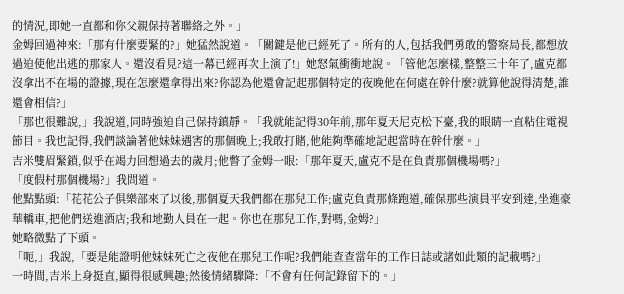的情況,即她一直都和你父親保持著聯絡之外。」
金姆回過神來:「那有什麼要緊的?」她猛然說道。「關鍵是他已經死了。所有的人,包括我們勇敢的警察局長,都想放過迫使他出逃的那家人。還沒看見?這一幕已經再次上演了!」她怒氣衝衝地說。「管他怎麼樣,整整三十年了,盧克都沒拿出不在場的證據,現在怎麼還拿得出來?你認為他還會記起那個特定的夜晚他在何處在幹什麼?就算他說得清楚,誰還會相信?」
「那也很難說,」我說道,同時強迫自己保持鎮靜。「我就能記得30年前,那年夏天尼克松下臺,我的眼睛一直粘住電視節目。我也記得,我們談論著他妹妹遇害的那個晚上;我敢打賭,他能夠準確地記起當時在幹什麼。」
吉米雙眉緊鎖,似乎在竭力回想過去的歲月;他瞥了金姆一眼:「那年夏天,盧克不是在負責那個機場嗎?」
「度假村那個機場?」我問道。
他點點頭:「花花公子俱樂部來了以後,那個夏天我們都在那兒工作;盧克負責那條跑道,確保那些演員平安到達,坐進豪華轎車,把他們送進酒店;我和地勤人員在一起。你也在那兒工作,對嗎,金姆?」
她略微點了下頭。
「呃,」我說,「要是能證明他妹妹死亡之夜他在那兒工作呢?我們能查查當年的工作日誌或諸如此類的記載嗎?」
一時間,吉米上身挺直,顯得很感興趣;然後情緒驟降:「不會有任何記錄留下的。」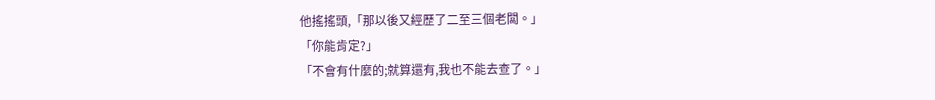他搖搖頭,「那以後又經歷了二至三個老闆。」
「你能肯定?」
「不會有什麼的;就算還有,我也不能去查了。」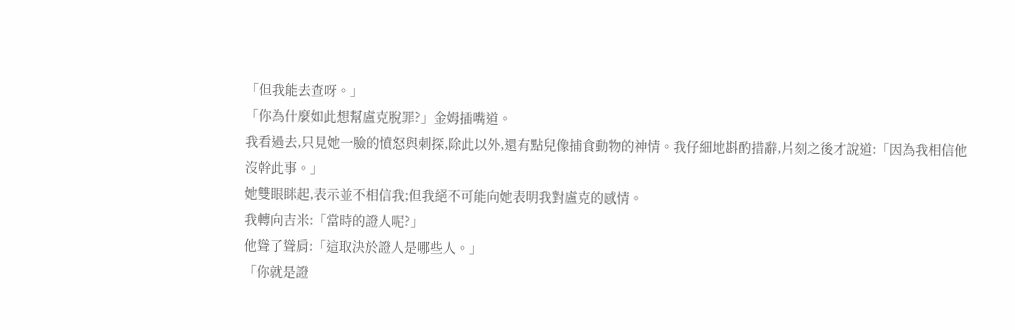「但我能去查呀。」
「你為什麼如此想幫盧克脫罪?」金姆插嘴道。
我看過去,只見她一臉的憤怒與刺探,除此以外,還有點兒像捕食動物的神情。我仔細地斟酌措辭,片刻之後才說道:「因為我相信他沒幹此事。」
她雙眼眯起,表示並不相信我;但我絕不可能向她表明我對盧克的感情。
我轉向吉米:「當時的證人呢?」
他聳了聳肩:「這取決於證人是哪些人。」
「你就是證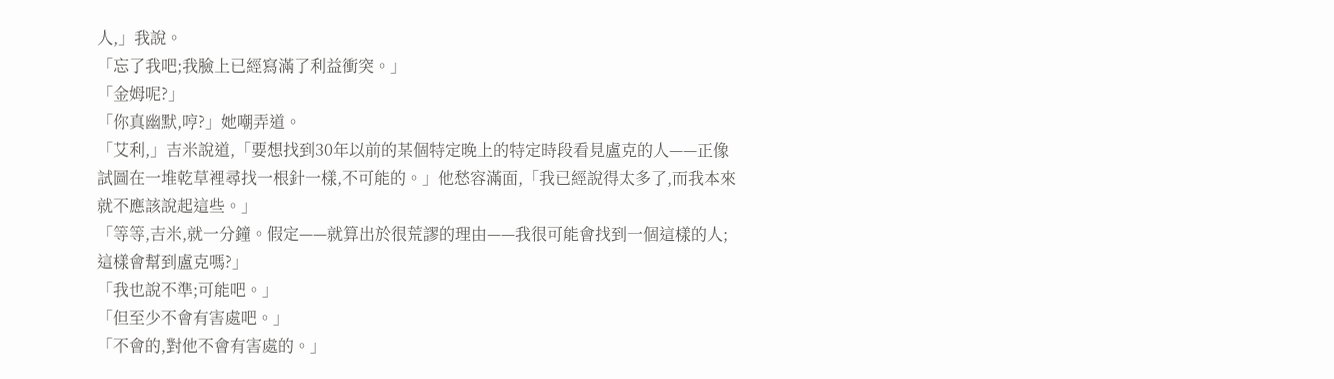人,」我說。
「忘了我吧;我臉上已經寫滿了利益衝突。」
「金姆呢?」
「你真幽默,哼?」她嘲弄道。
「艾利,」吉米說道,「要想找到30年以前的某個特定晚上的特定時段看見盧克的人——正像試圖在一堆乾草裡尋找一根針一樣,不可能的。」他愁容滿面,「我已經說得太多了,而我本來就不應該說起這些。」
「等等,吉米,就一分鐘。假定——就算出於很荒謬的理由——我很可能會找到一個這樣的人;這樣會幫到盧克嗎?」
「我也說不準;可能吧。」
「但至少不會有害處吧。」
「不會的,對他不會有害處的。」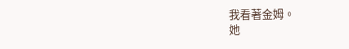我看著金姆。
她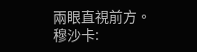兩眼直視前方。
穆沙卡: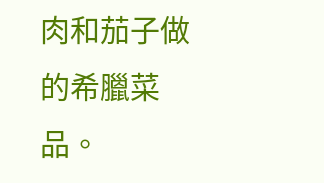肉和茄子做的希臘菜品。